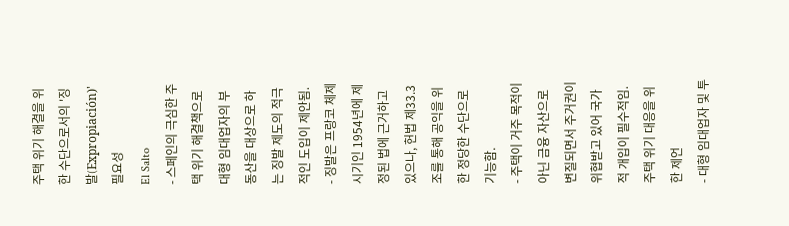주택 위기 해결을 위한 수단으로서의 '징발(Expropiación)' 필요성
El Salto
- 스페인의 극심한 주택 위기 해결책으로 대형 임대업자의 부동산을 대상으로 하는 징발 제도의 적극적인 도입이 제안됨.
- 징발은 프랑코 체제 시기인 1954년에 제정된 법에 근거하고 있으나, 헌법 제33.3조를 통해 공익을 위한 정당한 수단으로 기능함.
- 주택이 거주 목적이 아닌 금융 자산으로 변질되면서 주거권이 위협받고 있어 국가적 개입이 필수적임.
주택 위기 대응을 위한 제언
- 대형 임대업자 및 투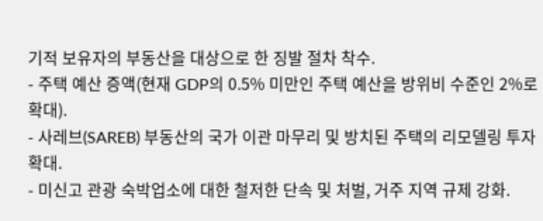기적 보유자의 부동산을 대상으로 한 징발 절차 착수.
- 주택 예산 증액(현재 GDP의 0.5% 미만인 주택 예산을 방위비 수준인 2%로 확대).
- 사레브(SAREB) 부동산의 국가 이관 마무리 및 방치된 주택의 리모델링 투자 확대.
- 미신고 관광 숙박업소에 대한 철저한 단속 및 처벌, 거주 지역 규제 강화.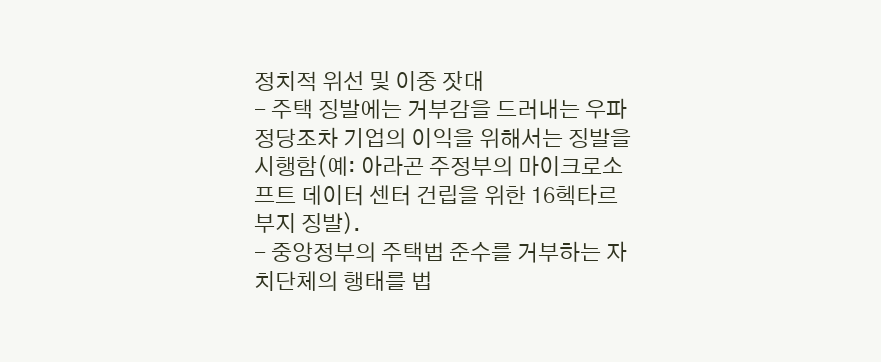정치적 위선 및 이중 잣대
- 주택 징발에는 거부감을 드러내는 우파 정당조차 기업의 이익을 위해서는 징발을 시행함(예: 아라곤 주정부의 마이크로소프트 데이터 센터 건립을 위한 16헥타르 부지 징발).
- 중앙정부의 주택법 준수를 거부하는 자치단체의 행태를 법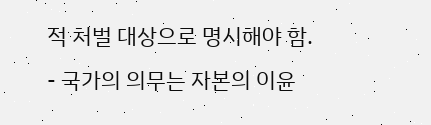적 처벌 대상으로 명시해야 함.
- 국가의 의무는 자본의 이윤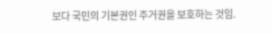보다 국민의 기본권인 주거권을 보호하는 것임.